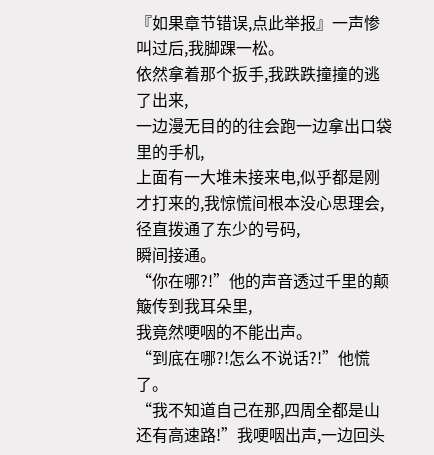『如果章节错误,点此举报』一声惨叫过后,我脚踝一松。
依然拿着那个扳手,我跌跌撞撞的逃了出来,
一边漫无目的的往会跑一边拿出口袋里的手机,
上面有一大堆未接来电,似乎都是刚才打来的,我惊慌间根本没心思理会,径直拨通了东少的号码,
瞬间接通。
“你在哪?!”他的声音透过千里的颠簸传到我耳朵里,
我竟然哽咽的不能出声。
“到底在哪?!怎么不说话?!”他慌了。
“我不知道自己在那,四周全都是山还有高速路!”我哽咽出声,一边回头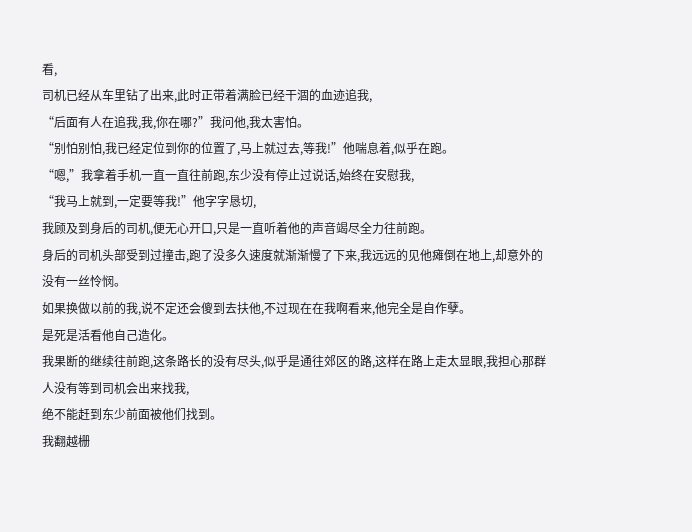看,
司机已经从车里钻了出来,此时正带着满脸已经干涸的血迹追我,
“后面有人在追我,我,你在哪?”我问他,我太害怕。
“别怕别怕,我已经定位到你的位置了,马上就过去,等我!”他喘息着,似乎在跑。
“嗯,”我拿着手机一直一直往前跑,东少没有停止过说话,始终在安慰我,
“我马上就到,一定要等我!”他字字恳切,
我顾及到身后的司机,便无心开口,只是一直听着他的声音竭尽全力往前跑。
身后的司机头部受到过撞击,跑了没多久速度就渐渐慢了下来,我远远的见他瘫倒在地上,却意外的没有一丝怜悯。
如果换做以前的我,说不定还会傻到去扶他,不过现在在我啊看来,他完全是自作孽。
是死是活看他自己造化。
我果断的继续往前跑,这条路长的没有尽头,似乎是通往郊区的路,这样在路上走太显眼,我担心那群人没有等到司机会出来找我,
绝不能赶到东少前面被他们找到。
我翻越栅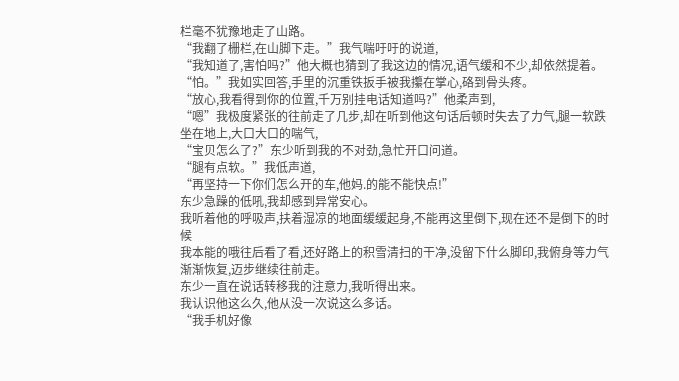栏毫不犹豫地走了山路。
“我翻了栅栏,在山脚下走。”我气喘吁吁的说道,
“我知道了,害怕吗?”他大概也猜到了我这边的情况,语气缓和不少,却依然提着。
“怕。”我如实回答,手里的沉重铁扳手被我攥在掌心,硌到骨头疼。
“放心,我看得到你的位置,千万别挂电话知道吗?”他柔声到,
“嗯”我极度紧张的往前走了几步,却在听到他这句话后顿时失去了力气,腿一软跌坐在地上,大口大口的喘气,
“宝贝怎么了?”东少听到我的不对劲,急忙开口问道。
“腿有点软。”我低声道,
“再坚持一下你们怎么开的车,他妈.的能不能快点!”
东少急躁的低吼,我却感到异常安心。
我听着他的呼吸声,扶着湿凉的地面缓缓起身,不能再这里倒下,现在还不是倒下的时候
我本能的哦往后看了看,还好路上的积雪清扫的干净,没留下什么脚印,我俯身等力气渐渐恢复,迈步继续往前走。
东少一直在说话转移我的注意力,我听得出来。
我认识他这么久,他从没一次说这么多话。
“我手机好像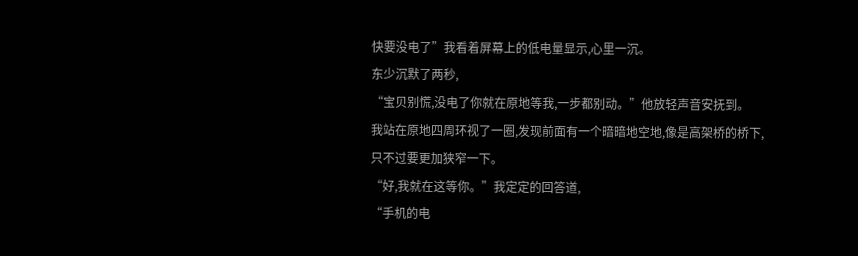快要没电了”我看着屏幕上的低电量显示,心里一沉。
东少沉默了两秒,
“宝贝别慌,没电了你就在原地等我,一步都别动。”他放轻声音安抚到。
我站在原地四周环视了一圈,发现前面有一个暗暗地空地,像是高架桥的桥下,只不过要更加狭窄一下。
“好,我就在这等你。”我定定的回答道,
“手机的电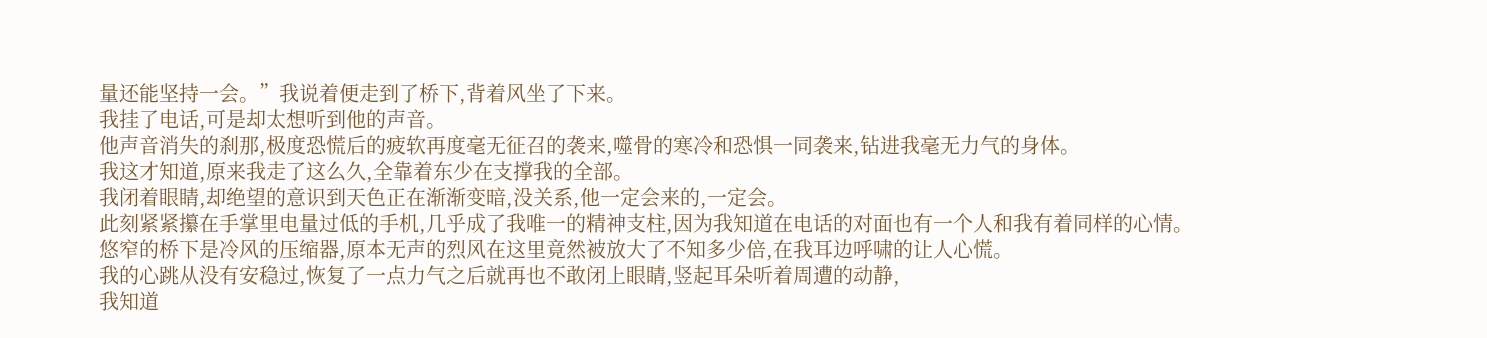量还能坚持一会。”我说着便走到了桥下,背着风坐了下来。
我挂了电话,可是却太想听到他的声音。
他声音消失的刹那,极度恐慌后的疲软再度毫无征召的袭来,噬骨的寒冷和恐惧一同袭来,钻进我毫无力气的身体。
我这才知道,原来我走了这么久,全靠着东少在支撑我的全部。
我闭着眼睛,却绝望的意识到天色正在渐渐变暗,没关系,他一定会来的,一定会。
此刻紧紧攥在手掌里电量过低的手机,几乎成了我唯一的精神支柱,因为我知道在电话的对面也有一个人和我有着同样的心情。
悠窄的桥下是冷风的压缩器,原本无声的烈风在这里竟然被放大了不知多少倍,在我耳边呼啸的让人心慌。
我的心跳从没有安稳过,恢复了一点力气之后就再也不敢闭上眼睛,竖起耳朵听着周遭的动静,
我知道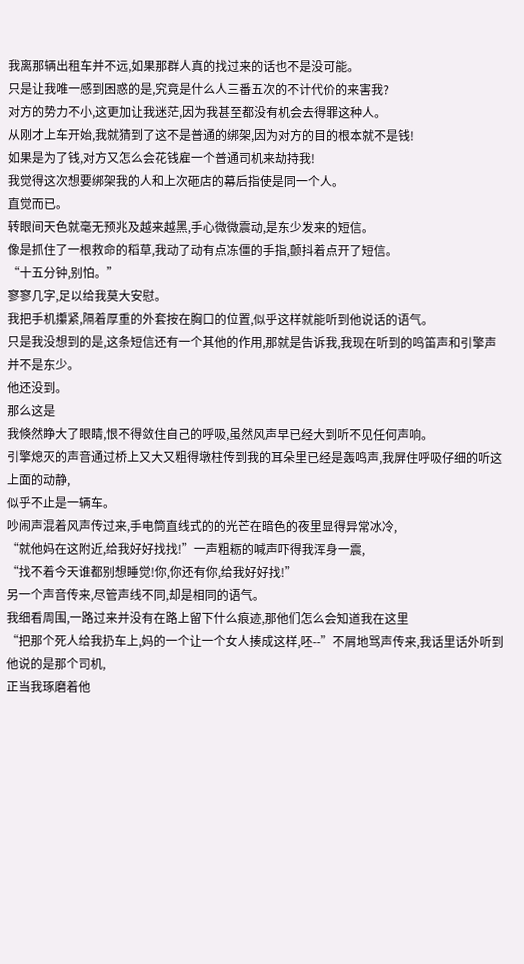我离那辆出租车并不远,如果那群人真的找过来的话也不是没可能。
只是让我唯一感到困惑的是,究竟是什么人三番五次的不计代价的来害我?
对方的势力不小,这更加让我迷茫,因为我甚至都没有机会去得罪这种人。
从刚才上车开始,我就猜到了这不是普通的绑架,因为对方的目的根本就不是钱!
如果是为了钱,对方又怎么会花钱雇一个普通司机来劫持我!
我觉得这次想要绑架我的人和上次砸店的幕后指使是同一个人。
直觉而已。
转眼间天色就毫无预兆及越来越黑,手心微微震动,是东少发来的短信。
像是抓住了一根救命的稻草,我动了动有点冻僵的手指,颤抖着点开了短信。
“十五分钟,别怕。”
寥寥几字,足以给我莫大安慰。
我把手机攥紧,隔着厚重的外套按在胸口的位置,似乎这样就能听到他说话的语气。
只是我没想到的是,这条短信还有一个其他的作用,那就是告诉我,我现在听到的鸣笛声和引擎声并不是东少。
他还没到。
那么这是
我倏然睁大了眼睛,恨不得敛住自己的呼吸,虽然风声早已经大到听不见任何声响。
引擎熄灭的声音通过桥上又大又粗得墩柱传到我的耳朵里已经是轰鸣声,我屏住呼吸仔细的听这上面的动静,
似乎不止是一辆车。
吵闹声混着风声传过来,手电筒直线式的的光芒在暗色的夜里显得异常冰冷,
“就他妈在这附近,给我好好找找!”一声粗粝的喊声吓得我浑身一震,
“找不着今天谁都别想睡觉!你,你还有你,给我好好找!”
另一个声音传来,尽管声线不同,却是相同的语气。
我细看周围,一路过来并没有在路上留下什么痕迹,那他们怎么会知道我在这里
“把那个死人给我扔车上,妈的一个让一个女人揍成这样,呸--”不屑地骂声传来,我话里话外听到他说的是那个司机,
正当我琢磨着他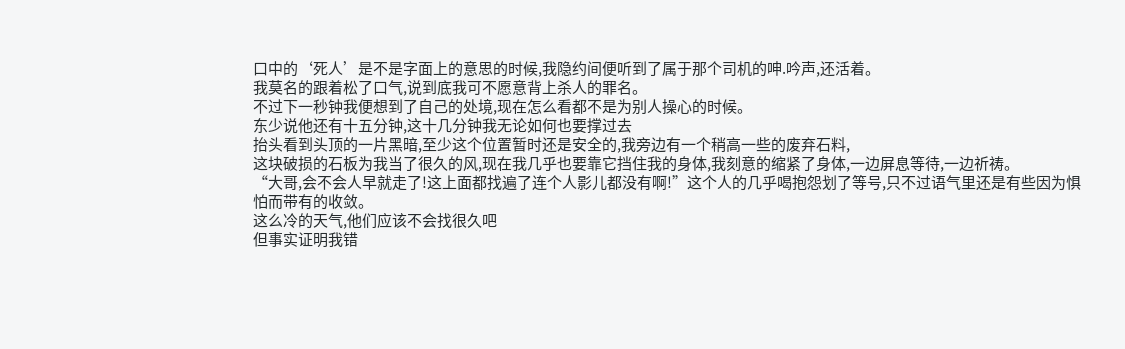口中的‘死人’是不是字面上的意思的时候,我隐约间便听到了属于那个司机的呻.吟声,还活着。
我莫名的跟着松了口气,说到底我可不愿意背上杀人的罪名。
不过下一秒钟我便想到了自己的处境,现在怎么看都不是为别人操心的时候。
东少说他还有十五分钟,这十几分钟我无论如何也要撑过去
抬头看到头顶的一片黑暗,至少这个位置暂时还是安全的,我旁边有一个稍高一些的废弃石料,
这块破损的石板为我当了很久的风,现在我几乎也要靠它挡住我的身体,我刻意的缩紧了身体,一边屏息等待,一边祈祷。
“大哥,会不会人早就走了!这上面都找遍了连个人影儿都没有啊!”这个人的几乎喝抱怨划了等号,只不过语气里还是有些因为惧怕而带有的收敛。
这么冷的天气,他们应该不会找很久吧
但事实证明我错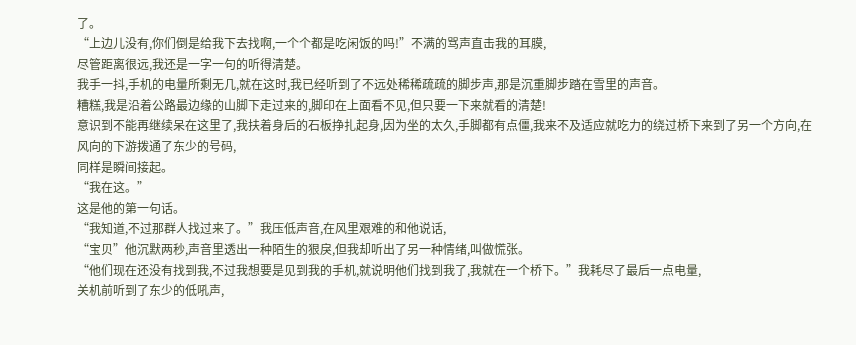了。
“上边儿没有,你们倒是给我下去找啊,一个个都是吃闲饭的吗!”不满的骂声直击我的耳膜,
尽管距离很远,我还是一字一句的听得清楚。
我手一抖,手机的电量所剩无几,就在这时,我已经听到了不远处稀稀疏疏的脚步声,那是沉重脚步踏在雪里的声音。
糟糕,我是沿着公路最边缘的山脚下走过来的,脚印在上面看不见,但只要一下来就看的清楚!
意识到不能再继续呆在这里了,我扶着身后的石板挣扎起身,因为坐的太久,手脚都有点僵,我来不及适应就吃力的绕过桥下来到了另一个方向,在风向的下游拨通了东少的号码,
同样是瞬间接起。
“我在这。”
这是他的第一句话。
“我知道,不过那群人找过来了。”我压低声音,在风里艰难的和他说话,
“宝贝”他沉默两秒,声音里透出一种陌生的狠戾,但我却听出了另一种情绪,叫做慌张。
“他们现在还没有找到我,不过我想要是见到我的手机,就说明他们找到我了,我就在一个桥下。”我耗尽了最后一点电量,
关机前听到了东少的低吼声,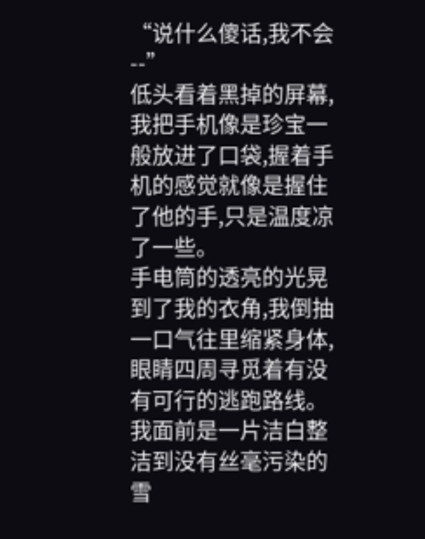“说什么傻话,我不会--”
低头看着黑掉的屏幕,我把手机像是珍宝一般放进了口袋,握着手机的感觉就像是握住了他的手,只是温度凉了一些。
手电筒的透亮的光晃到了我的衣角,我倒抽一口气往里缩紧身体,眼睛四周寻觅着有没有可行的逃跑路线。
我面前是一片洁白整洁到没有丝毫污染的雪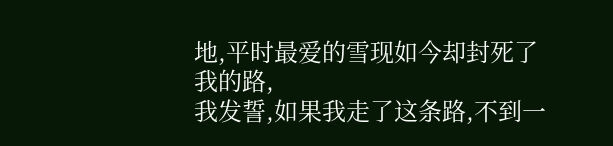地,平时最爱的雪现如今却封死了我的路,
我发誓,如果我走了这条路,不到一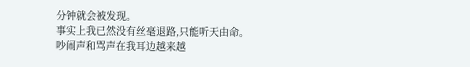分钟就会被发现。
事实上我已然没有丝毫退路,只能听天由命。
吵闹声和骂声在我耳边越来越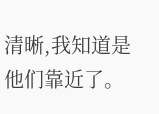清晰,我知道是他们靠近了。